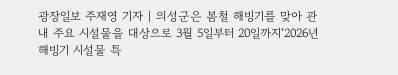광장일보 주재영 기자 | 의성군은 봄철 해빙기를 맞아 관내 주요 시설물을 대상으로 3월 5일부터 20일까지‘2026년 해빙기 시설물 특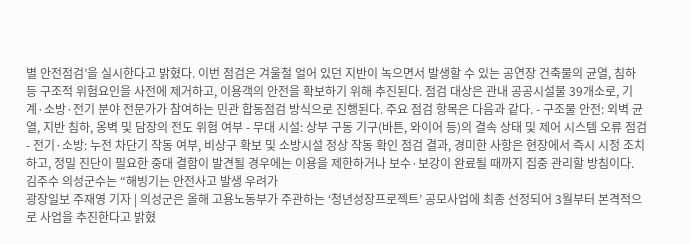별 안전점검’을 실시한다고 밝혔다. 이번 점검은 겨울철 얼어 있던 지반이 녹으면서 발생할 수 있는 공연장 건축물의 균열, 침하 등 구조적 위험요인을 사전에 제거하고, 이용객의 안전을 확보하기 위해 추진된다. 점검 대상은 관내 공공시설물 39개소로, 기계·소방·전기 분야 전문가가 참여하는 민관 합동점검 방식으로 진행된다. 주요 점검 항목은 다음과 같다. - 구조물 안전: 외벽 균열, 지반 침하, 옹벽 및 담장의 전도 위험 여부 - 무대 시설: 상부 구동 기구(바튼, 와이어 등)의 결속 상태 및 제어 시스템 오류 점검 - 전기·소방: 누전 차단기 작동 여부, 비상구 확보 및 소방시설 정상 작동 확인 점검 결과, 경미한 사항은 현장에서 즉시 시정 조치하고, 정밀 진단이 필요한 중대 결함이 발견될 경우에는 이용을 제한하거나 보수·보강이 완료될 때까지 집중 관리할 방침이다. 김주수 의성군수는 “해빙기는 안전사고 발생 우려가
광장일보 주재영 기자 | 의성군은 올해 고용노동부가 주관하는 ‘청년성장프로젝트’ 공모사업에 최종 선정되어 3월부터 본격적으로 사업을 추진한다고 밝혔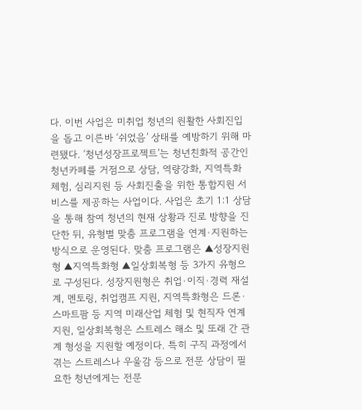다. 이번 사업은 미취업 청년의 원활한 사회진입을 돕고 이른바 ‘쉬었음’ 상태를 예방하기 위해 마련됐다. ‘청년성장프로젝트’는 청년친화적 공간인 청년카페를 거점으로 상담, 역량강화, 지역특화 체험, 심리지원 등 사회진출을 위한 통합지원 서비스를 제공하는 사업이다. 사업은 초기 1:1 상담을 통해 참여 청년의 현재 상황과 진로 방향을 진단한 뒤, 유형별 맞춤 프로그램을 연계·지원하는 방식으로 운영된다. 맞춤 프로그램은 ▲성장지원형 ▲지역특화형 ▲일상회복형 등 3가지 유형으로 구성된다. 성장지원형은 취업·이직·경력 재설계, 멘토링, 취업캠프 지원, 지역특화형은 드론·스마트팜 등 지역 미래산업 체험 및 현직자 연계 지원, 일상회복형은 스트레스 해소 및 또래 간 관계 형성을 지원할 예정이다. 특히 구직 과정에서 겪는 스트레스나 우울감 등으로 전문 상담이 필요한 청년에게는 전문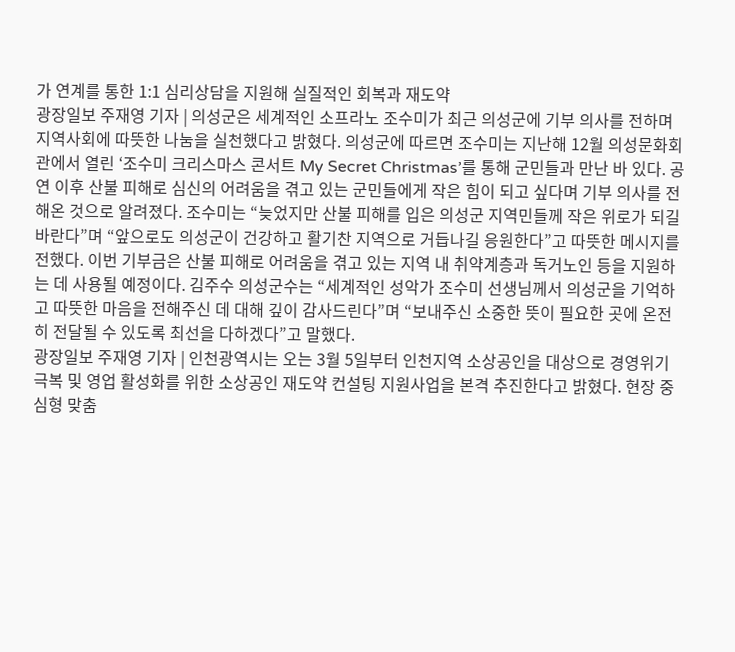가 연계를 통한 1:1 심리상담을 지원해 실질적인 회복과 재도약
광장일보 주재영 기자 | 의성군은 세계적인 소프라노 조수미가 최근 의성군에 기부 의사를 전하며 지역사회에 따뜻한 나눔을 실천했다고 밝혔다. 의성군에 따르면 조수미는 지난해 12월 의성문화회관에서 열린 ‘조수미 크리스마스 콘서트 My Secret Christmas’를 통해 군민들과 만난 바 있다. 공연 이후 산불 피해로 심신의 어려움을 겪고 있는 군민들에게 작은 힘이 되고 싶다며 기부 의사를 전해온 것으로 알려졌다. 조수미는 “늦었지만 산불 피해를 입은 의성군 지역민들께 작은 위로가 되길 바란다”며 “앞으로도 의성군이 건강하고 활기찬 지역으로 거듭나길 응원한다”고 따뜻한 메시지를 전했다. 이번 기부금은 산불 피해로 어려움을 겪고 있는 지역 내 취약계층과 독거노인 등을 지원하는 데 사용될 예정이다. 김주수 의성군수는 “세계적인 성악가 조수미 선생님께서 의성군을 기억하고 따뜻한 마음을 전해주신 데 대해 깊이 감사드린다”며 “보내주신 소중한 뜻이 필요한 곳에 온전히 전달될 수 있도록 최선을 다하겠다”고 말했다.
광장일보 주재영 기자 | 인천광역시는 오는 3월 5일부터 인천지역 소상공인을 대상으로 경영위기 극복 및 영업 활성화를 위한 소상공인 재도약 컨설팅 지원사업을 본격 추진한다고 밝혔다. 현장 중심형 맞춤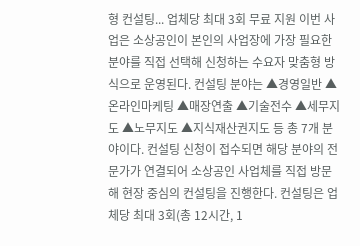형 컨설팅... 업체당 최대 3회 무료 지원 이번 사업은 소상공인이 본인의 사업장에 가장 필요한 분야를 직접 선택해 신청하는 수요자 맞춤형 방식으로 운영된다. 컨설팅 분야는 ▲경영일반 ▲온라인마케팅 ▲매장연출 ▲기술전수 ▲세무지도 ▲노무지도 ▲지식재산권지도 등 총 7개 분야이다. 컨설팅 신청이 접수되면 해당 분야의 전문가가 연결되어 소상공인 사업체를 직접 방문해 현장 중심의 컨설팅을 진행한다. 컨설팅은 업체당 최대 3회(총 12시간, 1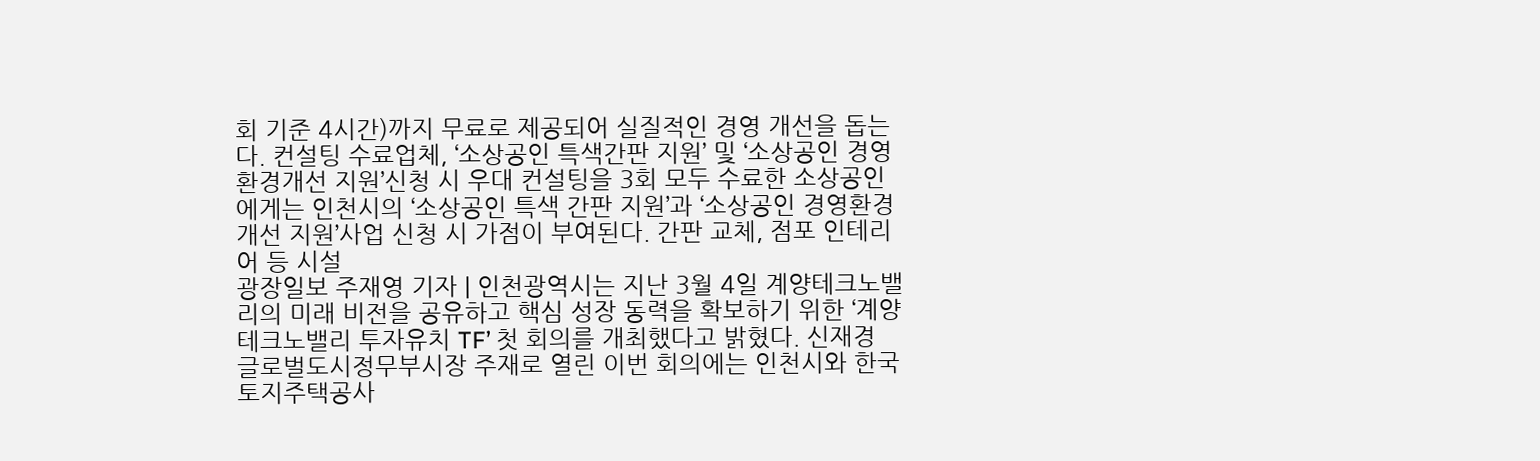회 기준 4시간)까지 무료로 제공되어 실질적인 경영 개선을 돕는다. 컨설팅 수료업체, ‘소상공인 특색간판 지원’ 및 ‘소상공인 경영환경개선 지원’신청 시 우대 컨설팅을 3회 모두 수료한 소상공인에게는 인천시의 ‘소상공인 특색 간판 지원’과 ‘소상공인 경영환경개선 지원’사업 신청 시 가점이 부여된다. 간판 교체, 점포 인테리어 등 시설
광장일보 주재영 기자 | 인천광역시는 지난 3월 4일 계양테크노밸리의 미래 비전을 공유하고 핵심 성장 동력을 확보하기 위한 ‘계양테크노밸리 투자유치 TF’ 첫 회의를 개최했다고 밝혔다. 신재경 글로벌도시정무부시장 주재로 열린 이번 회의에는 인천시와 한국토지주택공사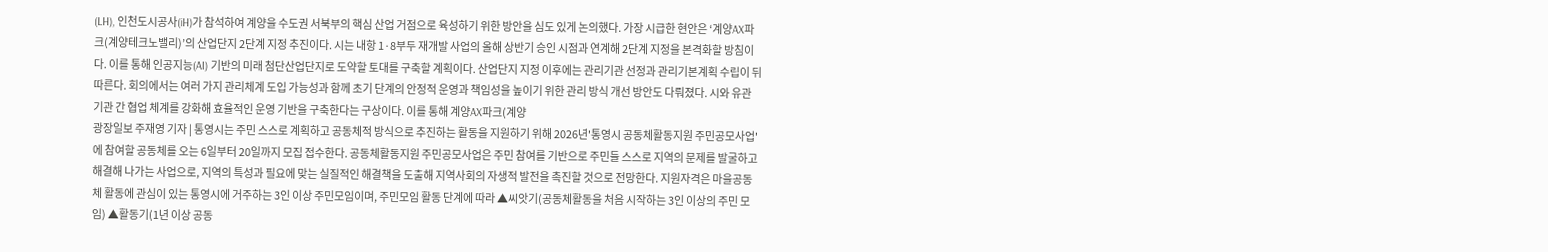(LH), 인천도시공사(iH)가 참석하여 계양을 수도권 서북부의 핵심 산업 거점으로 육성하기 위한 방안을 심도 있게 논의했다. 가장 시급한 현안은 ‘계양AX파크(계양테크노밸리)’의 산업단지 2단계 지정 추진이다. 시는 내항 1·8부두 재개발 사업의 올해 상반기 승인 시점과 연계해 2단계 지정을 본격화할 방침이다. 이를 통해 인공지능(AI) 기반의 미래 첨단산업단지로 도약할 토대를 구축할 계획이다. 산업단지 지정 이후에는 관리기관 선정과 관리기본계획 수립이 뒤따른다. 회의에서는 여러 가지 관리체계 도입 가능성과 함께 초기 단계의 안정적 운영과 책임성을 높이기 위한 관리 방식 개선 방안도 다뤄졌다. 시와 유관 기관 간 협업 체계를 강화해 효율적인 운영 기반을 구축한다는 구상이다. 이를 통해 계양AX파크(계양
광장일보 주재영 기자 | 통영시는 주민 스스로 계획하고 공동체적 방식으로 추진하는 활동을 지원하기 위해 2026년'통영시 공동체활동지원 주민공모사업'에 참여할 공동체를 오는 6일부터 20일까지 모집 접수한다. 공동체활동지원 주민공모사업은 주민 참여를 기반으로 주민들 스스로 지역의 문제를 발굴하고 해결해 나가는 사업으로, 지역의 특성과 필요에 맞는 실질적인 해결책을 도출해 지역사회의 자생적 발전을 촉진할 것으로 전망한다. 지원자격은 마을공동체 활동에 관심이 있는 통영시에 거주하는 3인 이상 주민모임이며, 주민모임 활동 단계에 따라 ▲씨앗기(공동체활동을 처음 시작하는 3인 이상의 주민 모임) ▲활동기(1년 이상 공동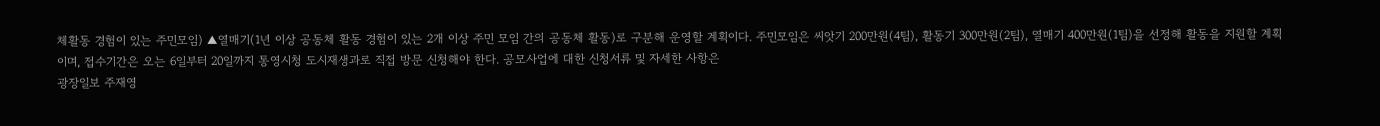체활동 경험이 있는 주민모임) ▲열매기(1년 이상 공동체 활동 경험이 있는 2개 이상 주민 모임 간의 공동체 활동)로 구분해 운영할 계획이다. 주민모임은 씨앗기 200만원(4팀), 활동기 300만원(2팀), 열매기 400만원(1팀)을 선정해 활동을 지원할 계획이며, 접수기간은 오는 6일부터 20일까지 통영시청 도시재생과로 직접 방문 신청해야 한다. 공모사업에 대한 신청서류 및 자세한 사항은
광장일보 주재영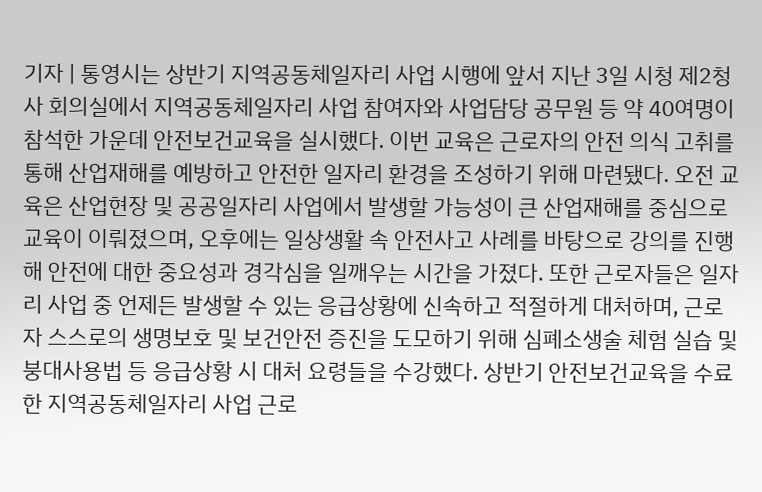기자 | 통영시는 상반기 지역공동체일자리 사업 시행에 앞서 지난 3일 시청 제2청사 회의실에서 지역공동체일자리 사업 참여자와 사업담당 공무원 등 약 40여명이 참석한 가운데 안전보건교육을 실시했다. 이번 교육은 근로자의 안전 의식 고취를 통해 산업재해를 예방하고 안전한 일자리 환경을 조성하기 위해 마련됐다. 오전 교육은 산업현장 및 공공일자리 사업에서 발생할 가능성이 큰 산업재해를 중심으로 교육이 이뤄졌으며, 오후에는 일상생활 속 안전사고 사례를 바탕으로 강의를 진행해 안전에 대한 중요성과 경각심을 일깨우는 시간을 가졌다. 또한 근로자들은 일자리 사업 중 언제든 발생할 수 있는 응급상황에 신속하고 적절하게 대처하며, 근로자 스스로의 생명보호 및 보건안전 증진을 도모하기 위해 심폐소생술 체험 실습 및 붕대사용법 등 응급상황 시 대처 요령들을 수강했다. 상반기 안전보건교육을 수료한 지역공동체일자리 사업 근로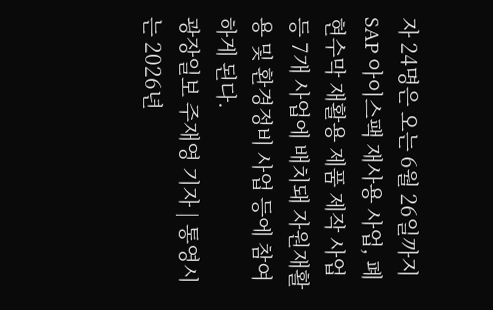자 24명은 오는 6월 26일까지 SAP 아이스팩 재사용 사업, 폐현수막 재활용 제품 제작 사업 등 7개 사업에 배치돼 자원재활용 및 환경정비 사업 등에 참여하게 된다.
광장일보 주재영 기자 | 통영시는 2026년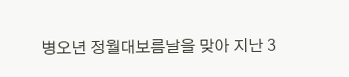병오년 정월대보름날을 맞아 지난 3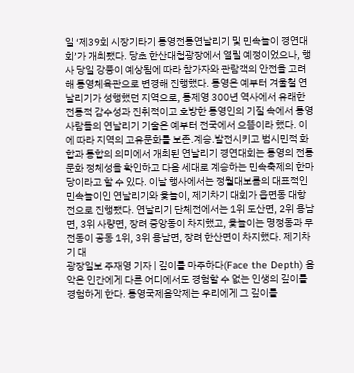일 ‘제39회 시장기타기 통영전통연날리기 및 민속놀이 경연대회’가 개최됐다. 당초 한산대첩광장에서 열릴 예정이었으나, 행사 당일 강풍이 예상됨에 따라 참가자와 관람객의 안전을 고려해 통영체육관으로 변경해 진행했다. 통영은 예부터 겨울철 연날리기가 성행했던 지역으로, 통제영 300년 역사에서 유래한 전통적 감수성과 진취적이고 호방한 통영인의 기질 속에서 통영사람들의 연날리기 기술은 예부터 전국에서 으뜸이라 했다. 이에 따라 지역의 고유문화를 보존․계승․발전시키고 범시민적 화합과 통합의 의미에서 개최된 연날리기 경연대회는 통영의 전통문화 정체성을 확인하고 다음 세대로 계승하는 민속축제의 한마당이라고 할 수 있다. 이날 행사에서는 정월대보름의 대표적인 민속놀이인 연날리기와 윷놀이, 제기차기 대회가 읍면동 대항전으로 진행됐다. 연날리기 단체전에서는 1위 도산면, 2위 용남면, 3위 사량면, 장려 중앙동이 차지했고, 윷놀이는 명정동과 무전동이 공동 1위, 3위 용남면, 장려 한산면이 차지했다. 제기차기 대
광장일보 주재영 기자 | 깊이를 마주하다(Face the Depth) 음악은 인간에게 다른 어디에서도 경험할 수 없는 인생의 깊이를 경험하게 한다. 통영국제음악제는 우리에게 그 깊이를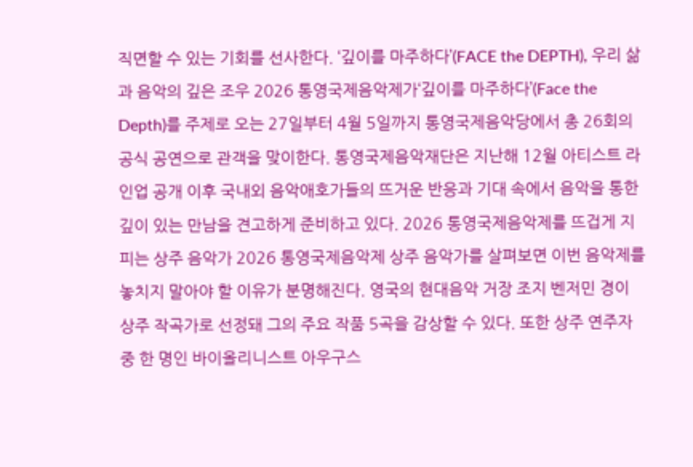직면할 수 있는 기회를 선사한다. ‘깊이를 마주하다’(FACE the DEPTH), 우리 삶과 음악의 깊은 조우 2026 통영국제음악제가‘깊이를 마주하다’(Face the Depth)를 주제로 오는 27일부터 4월 5일까지 통영국제음악당에서 총 26회의 공식 공연으로 관객을 맞이한다. 통영국제음악재단은 지난해 12월 아티스트 라인업 공개 이후 국내외 음악애호가들의 뜨거운 반응과 기대 속에서 음악을 통한 깊이 있는 만남을 견고하게 준비하고 있다. 2026 통영국제음악제를 뜨겁게 지피는 상주 음악가 2026 통영국제음악제 상주 음악가를 살펴보면 이번 음악제를 놓치지 말아야 할 이유가 분명해진다. 영국의 현대음악 거장 조지 벤저민 경이 상주 작곡가로 선정돼 그의 주요 작품 5곡을 감상할 수 있다. 또한 상주 연주자 중 한 명인 바이올리니스트 아우구스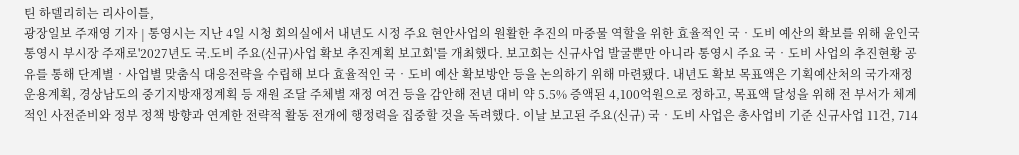틴 하델리히는 리사이틀,
광장일보 주재영 기자 | 통영시는 지난 4일 시청 회의실에서 내년도 시정 주요 현안사업의 원활한 추진의 마중물 역할을 위한 효율적인 국‧도비 예산의 확보를 위해 윤인국 통영시 부시장 주재로'2027년도 국․도비 주요(신규)사업 확보 추진계획 보고회'를 개최했다. 보고회는 신규사업 발굴뿐만 아니라 통영시 주요 국‧도비 사업의 추진현황 공유를 통해 단계별‧사업별 맞춤식 대응전략을 수립해 보다 효율적인 국‧도비 예산 확보방안 등을 논의하기 위해 마련됐다. 내년도 확보 목표액은 기획예산처의 국가재정운용계획, 경상남도의 중기지방재정계획 등 재원 조달 주체별 재정 여건 등을 감안해 전년 대비 약 5.5% 증액된 4,100억원으로 정하고, 목표액 달성을 위해 전 부서가 체계적인 사전준비와 정부 정책 방향과 연계한 전략적 활동 전개에 행정력을 집중할 것을 독려했다. 이날 보고된 주요(신규) 국‧도비 사업은 총사업비 기준 신규사업 11건, 714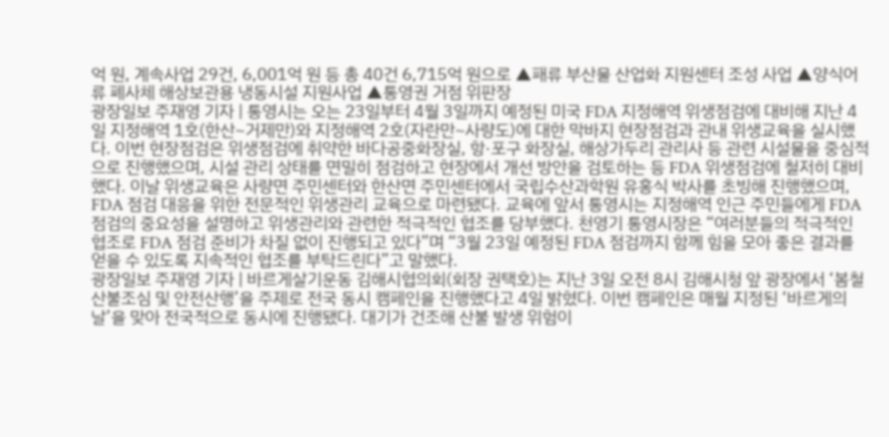억 원, 계속사업 29건, 6,001억 원 등 총 40건 6,715억 원으로 ▲패류 부산물 산업화 지원센터 조성 사업 ▲양식어류 폐사체 해상보관용 냉동시설 지원사업 ▲통영권 거점 위판장
광장일보 주재영 기자 | 통영시는 오는 23일부터 4월 3일까지 예정된 미국 FDA 지정해역 위생점검에 대비해 지난 4일 지정해역 1호(한산~거제만)와 지정해역 2호(자란만~사량도)에 대한 막바지 현장점검과 관내 위생교육을 실시했다. 이번 현장점검은 위생점검에 취약한 바다공중화장실, 항·포구 화장실, 해상가두리 관리사 등 관련 시설물을 중심적으로 진행했으며, 시설 관리 상태를 면밀히 점검하고 현장에서 개선 방안을 검토하는 등 FDA 위생점검에 철저히 대비했다. 이날 위생교육은 사량면 주민센터와 한산면 주민센터에서 국립수산과학원 유홍식 박사를 초빙해 진행했으며, FDA 점검 대응을 위한 전문적인 위생관리 교육으로 마련됐다. 교육에 앞서 통영시는 지정해역 인근 주민들에게 FDA 점검의 중요성을 설명하고 위생관리와 관련한 적극적인 협조를 당부했다. 천영기 통영시장은 “여러분들의 적극적인 협조로 FDA 점검 준비가 차질 없이 진행되고 있다”며 “3월 23일 예정된 FDA 점검까지 함께 힘을 모아 좋은 결과를 얻을 수 있도록 지속적인 협조를 부탁드린다”고 말했다.
광장일보 주재영 기자 | 바르게살기운동 김해시협의회(회장 권택호)는 지난 3일 오전 8시 김해시청 앞 광장에서 ‘봄철 산불조심 및 안전산행’을 주제로 전국 동시 캠페인을 진행했다고 4일 밝혔다. 이번 캠페인은 매월 지정된 ‘바르게의 날’을 맞아 전국적으로 동시에 진행됐다. 대기가 건조해 산불 발생 위험이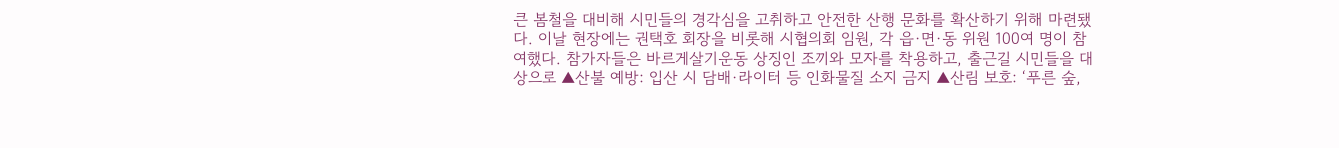큰 봄철을 대비해 시민들의 경각심을 고취하고 안전한 산행 문화를 확산하기 위해 마련됐다. 이날 현장에는 권택호 회장을 비롯해 시협의회 임원, 각 읍·면·동 위원 100여 명이 참여했다. 참가자들은 바르게살기운동 상징인 조끼와 모자를 착용하고, 출근길 시민들을 대상으로 ▲산불 예방: 입산 시 담배·라이터 등 인화물질 소지 금지 ▲산림 보호: ‘푸른 숲,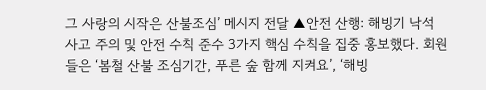그 사랑의 시작은 산불조심’ 메시지 전달 ▲안전 산행: 해빙기 낙석 사고 주의 및 안전 수칙 준수 3가지 핵심 수칙을 집중 홍보했다. 회원들은 ‘봄철 산불 조심기간, 푸른 숲 함께 지켜요’, ‘해빙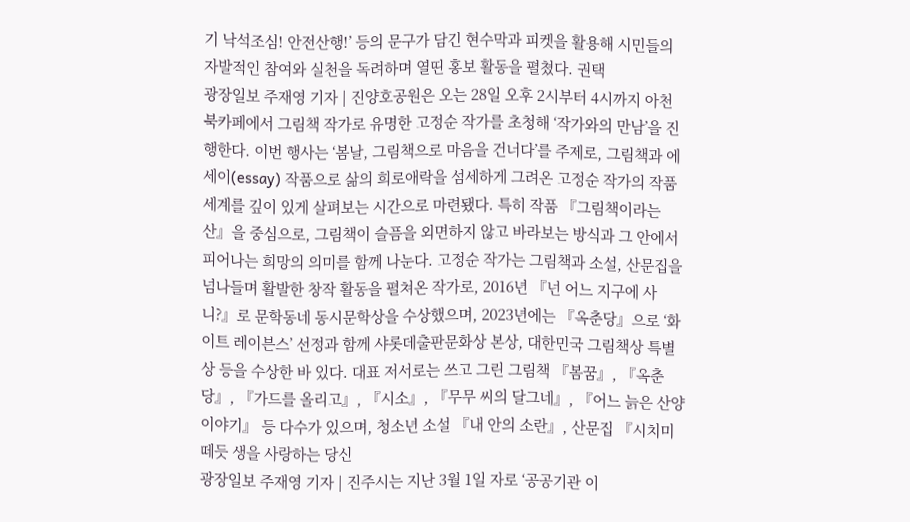기 낙석조심! 안전산행!’ 등의 문구가 담긴 현수막과 피켓을 활용해 시민들의 자발적인 참여와 실천을 독려하며 열띤 홍보 활동을 펼쳤다. 권택
광장일보 주재영 기자 | 진양호공원은 오는 28일 오후 2시부터 4시까지 아천 북카페에서 그림책 작가로 유명한 고정순 작가를 초청해 ‘작가와의 만남’을 진행한다. 이번 행사는 ‘봄날, 그림책으로 마음을 건너다’를 주제로, 그림책과 에세이(essay) 작품으로 삶의 희로애락을 섬세하게 그려온 고정순 작가의 작품 세계를 깊이 있게 살펴보는 시간으로 마련됐다. 특히 작품 『그림책이라는 산』을 중심으로, 그림책이 슬픔을 외면하지 않고 바라보는 방식과 그 안에서 피어나는 희망의 의미를 함께 나눈다. 고정순 작가는 그림책과 소설, 산문집을 넘나들며 활발한 창작 활동을 펼쳐온 작가로, 2016년 『넌 어느 지구에 사니?』로 문학동네 동시문학상을 수상했으며, 2023년에는 『옥춘당』으로 ‘화이트 레이븐스’ 선정과 함께 샤롯데출판문화상 본상, 대한민국 그림책상 특별상 등을 수상한 바 있다. 대표 저서로는 쓰고 그린 그림책 『봄꿈』, 『옥춘당』, 『가드를 올리고』, 『시소』, 『무무 씨의 달그네』, 『어느 늙은 산양 이야기』 등 다수가 있으며, 청소년 소설 『내 안의 소란』, 산문집 『시치미 떼듯 생을 사랑하는 당신
광장일보 주재영 기자 | 진주시는 지난 3월 1일 자로 ‘공공기관 이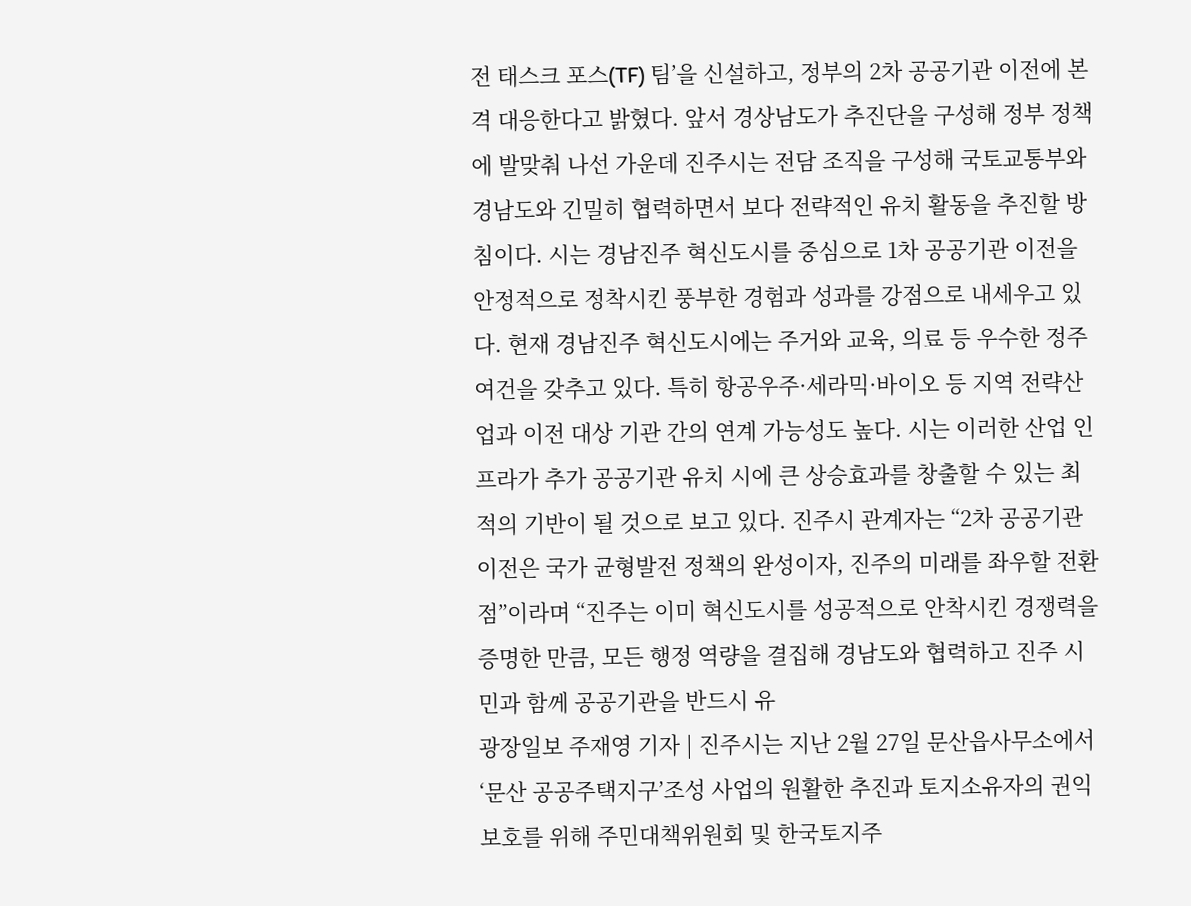전 태스크 포스(TF) 팀’을 신설하고, 정부의 2차 공공기관 이전에 본격 대응한다고 밝혔다. 앞서 경상남도가 추진단을 구성해 정부 정책에 발맞춰 나선 가운데 진주시는 전담 조직을 구성해 국토교통부와 경남도와 긴밀히 협력하면서 보다 전략적인 유치 활동을 추진할 방침이다. 시는 경남진주 혁신도시를 중심으로 1차 공공기관 이전을 안정적으로 정착시킨 풍부한 경험과 성과를 강점으로 내세우고 있다. 현재 경남진주 혁신도시에는 주거와 교육, 의료 등 우수한 정주 여건을 갖추고 있다. 특히 항공우주·세라믹·바이오 등 지역 전략산업과 이전 대상 기관 간의 연계 가능성도 높다. 시는 이러한 산업 인프라가 추가 공공기관 유치 시에 큰 상승효과를 창출할 수 있는 최적의 기반이 될 것으로 보고 있다. 진주시 관계자는 “2차 공공기관 이전은 국가 균형발전 정책의 완성이자, 진주의 미래를 좌우할 전환점”이라며 “진주는 이미 혁신도시를 성공적으로 안착시킨 경쟁력을 증명한 만큼, 모든 행정 역량을 결집해 경남도와 협력하고 진주 시민과 함께 공공기관을 반드시 유
광장일보 주재영 기자 | 진주시는 지난 2월 27일 문산읍사무소에서 ‘문산 공공주택지구’조성 사업의 원활한 추진과 토지소유자의 권익 보호를 위해 주민대책위원회 및 한국토지주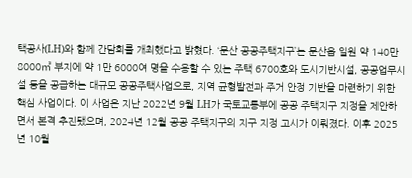택공사(LH)와 함께 간담회를 개최했다고 밝혔다. ‘문산 공공주택지구’는 문산읍 일원 약 140만 8000㎡ 부지에 약 1만 6000여 명을 수용할 수 있는 주택 6700호와 도시기반시설, 공공업무시설 등을 공급하는 대규모 공공주택사업으로, 지역 균형발전과 주거 안정 기반을 마련하기 위한 핵심 사업이다. 이 사업은 지난 2022년 9월 LH가 국토교통부에 공공 주택지구 지정을 제안하면서 본격 추진됐으며, 2024년 12월 공공 주택지구의 지구 지정 고시가 이뤄졌다. 이후 2025년 10월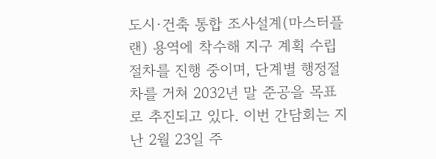도시·건축 통합 조사설계(마스터플랜) 용역에 착수해 지구 계획 수립 절차를 진행 중이며, 단계별 행정절차를 거쳐 2032년 말 준공을 목표로 추진되고 있다. 이번 간담회는 지난 2월 23일 주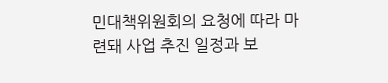민대책위원회의 요청에 따라 마련돼 사업 추진 일정과 보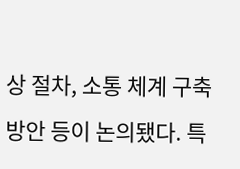상 절차, 소통 체계 구축 방안 등이 논의됐다. 특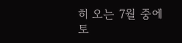히 오는 7월 중에 토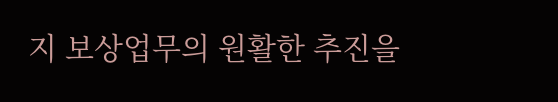지 보상업무의 원활한 추진을